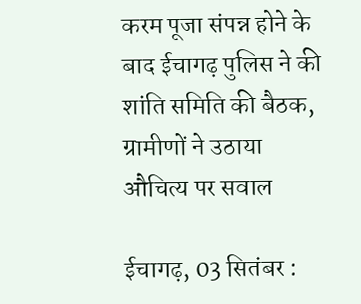करम पूजा संपन्न होने के बाद ईचागढ़ पुलिस ने की शांति समिति की बैठक, ग्रामीणों ने उठाया औचित्य पर सवाल

ईचागढ़, 03 सितंबर :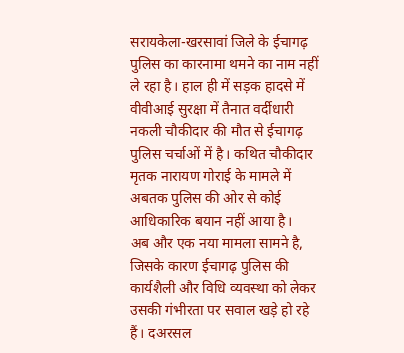सरायकेला-खरसावां जिले के ईचागढ़ पुलिस का कारनामा थमने का नाम नहीं ले रहा है। हाल ही में सड़क हादसे में वीवीआई सुरक्षा में तैनात वर्दीधारी नकली चौकीदार की मौत से ईचागढ़ पुलिस चर्चाओं में है। कथित चौकीदार मृतक नारायण गोराई के मामले में अबतक पुलिस की ओर से कोई आधिकारिक बयान नहीं आया है।
अब और एक नया मामला सामने है, जिसके कारण ईचागढ़ पुलिस की कार्यशैली और विधि व्यवस्था को लेकर उसकी गंभीरता पर सवाल खड़े हो रहे हैं। दअरसल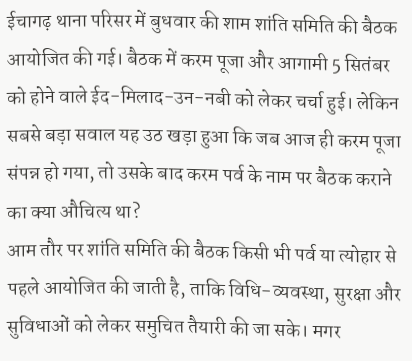ईचागढ़ थाना परिसर में बुधवार की शाम शांति समिति की बैठक आयोजित की गई। बैठक में करम पूजा और आगामी 5 सितंबर को होने वाले ईद-मिलाद-उन-नबी को लेकर चर्चा हुई। लेकिन सबसे बड़ा सवाल यह उठ खड़ा हुआ कि जब आज ही करम पूजा संपन्न हो गया, तो उसके बाद करम पर्व के नाम पर बैठक कराने का क्या औचित्य था?
आम तौर पर शांति समिति की बैठक किसी भी पर्व या त्योहार से पहले आयोजित की जाती है, ताकि विधि-व्यवस्था, सुरक्षा और सुविधाओं को लेकर समुचित तैयारी की जा सके। मगर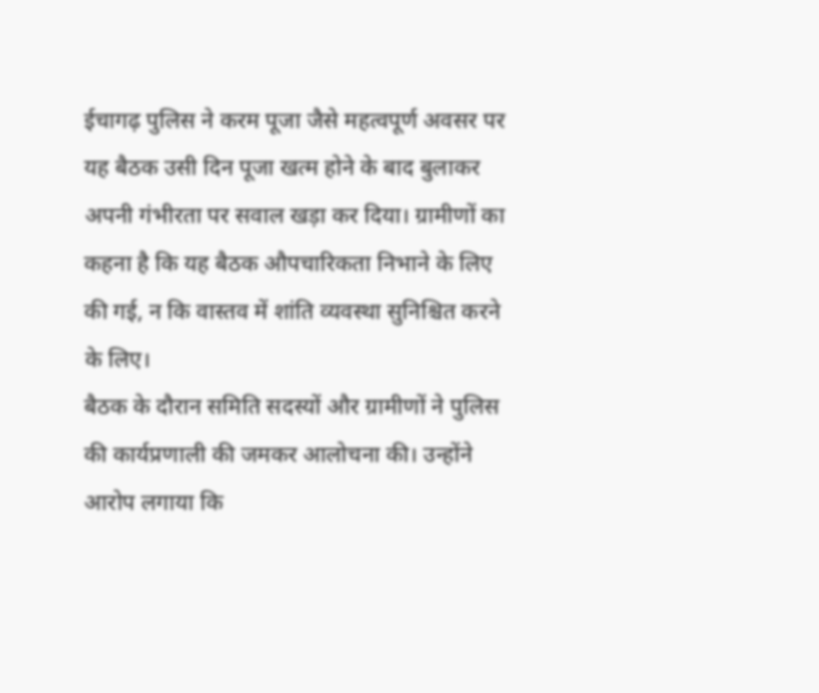ईचागढ़ पुलिस ने करम पूजा जैसे महत्वपूर्ण अवसर पर यह बैठक उसी दिन पूजा खत्म होने के बाद बुलाकर अपनी गंभीरता पर सवाल खड़ा कर दिया। ग्रामीणों का कहना है कि यह बैठक औपचारिकता निभाने के लिए की गई, न कि वास्तव में शांति व्यवस्था सुनिश्चित करने के लिए।
बैठक के दौरान समिति सदस्यों और ग्रामीणों ने पुलिस की कार्यप्रणाली की जमकर आलोचना की। उन्होंने आरोप लगाया कि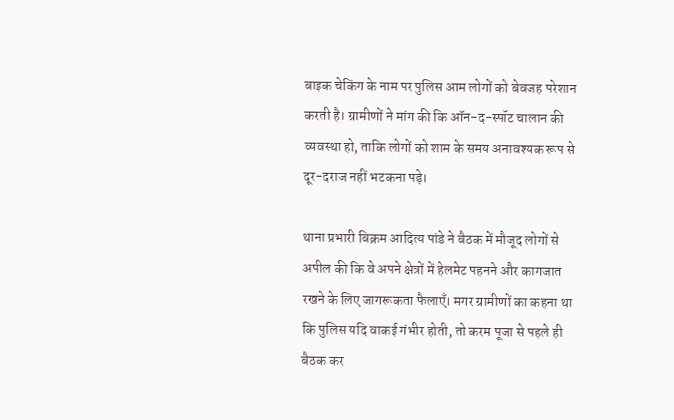बाइक चेकिंग के नाम पर पुलिस आम लोगों को बेवजह परेशान करती है। ग्रामीणों ने मांग की कि ऑन-द-स्पॉट चालान की व्यवस्था हो, ताकि लोगों को शाम के समय अनावश्यक रूप से दूर-दराज नहीं भटकना पड़े।

थाना प्रभारी बिक्रम आदित्य पांडे ने बैठक में मौजूद लोगों से अपील की कि वे अपने क्षेत्रों में हेलमेट पहनने और कागजात रखने के लिए जागरूकता फैलाएँ। मगर ग्रामीणों का कहना था कि पुलिस यदि वाकई गंभीर होती, तो करम पूजा से पहले ही बैठक कर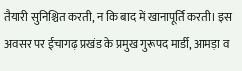तैयारी सुनिश्चित करती, न कि बाद में खानापूर्ति करती। इस अवसर पर ईचागढ़ प्रखंड के प्रमुख गुरूपद मार्डी, आमड़ा व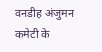वनडीह अंजुमन कमेटी के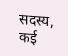सदस्य, कई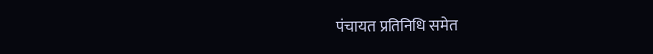पंचायत प्रतिनिधि समेत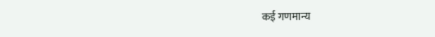कई गणमान्य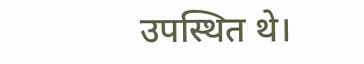उपस्थित थे।